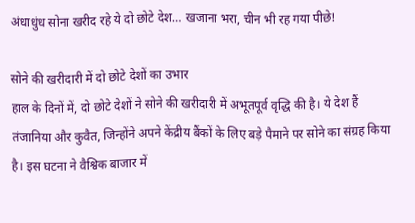अंधाधुंध सोना खरीद रहे ये दो छोटे देश… खजाना भरा, चीन भी रह गया पीछे!

सोने की खरीदारी में दो छोटे देशों का उभार
हाल के दिनों में, दो छोटे देशों ने सोने की खरीदारी में अभूतपूर्व वृद्धि की है। ये देश हैं तंजानिया और कुवैत, जिन्होंने अपने केंद्रीय बैंकों के लिए बड़े पैमाने पर सोने का संग्रह किया है। इस घटना ने वैश्विक बाजार में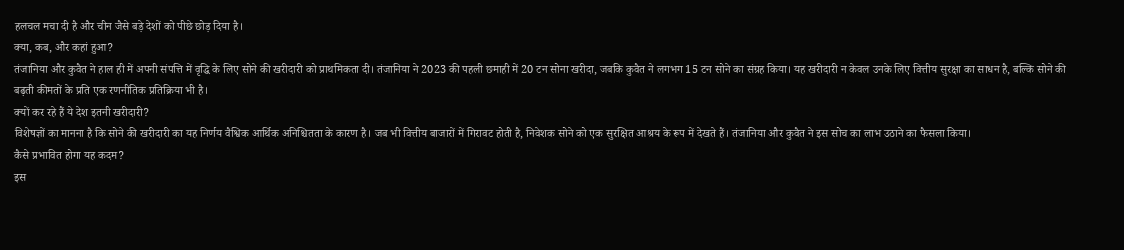हलचल मचा दी है और चीन जैसे बड़े देशों को पीछे छोड़ दिया है।
क्या, कब, और कहां हुआ?
तंजानिया और कुवैत ने हाल ही में अपनी संपत्ति में वृद्धि के लिए सोने की खरीदारी को प्राथमिकता दी। तंजानिया ने 2023 की पहली छमाही में 20 टन सोना खरीदा, जबकि कुवैत ने लगभग 15 टन सोने का संग्रह किया। यह खरीदारी न केवल उनके लिए वित्तीय सुरक्षा का साधन है, बल्कि सोने की बढ़ती कीमतों के प्रति एक रणनीतिक प्रतिक्रिया भी है।
क्यों कर रहे हैं ये देश इतनी खरीदारी?
विशेषज्ञों का मानना है कि सोने की खरीदारी का यह निर्णय वैश्विक आर्थिक अनिश्चितता के कारण है। जब भी वित्तीय बाजारों में गिरावट होती है, निवेशक सोने को एक सुरक्षित आश्रय के रूप में देखते हैं। तंजानिया और कुवैत ने इस सोच का लाभ उठाने का फैसला किया।
कैसे प्रभावित होगा यह कदम?
इस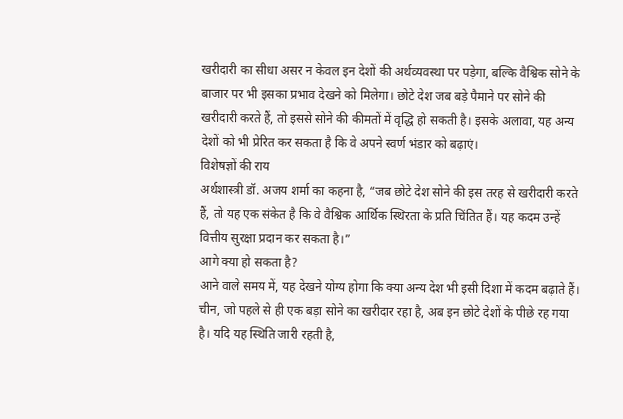खरीदारी का सीधा असर न केवल इन देशों की अर्थव्यवस्था पर पड़ेगा, बल्कि वैश्विक सोने के बाजार पर भी इसका प्रभाव देखने को मिलेगा। छोटे देश जब बड़े पैमाने पर सोने की खरीदारी करते हैं, तो इससे सोने की कीमतों में वृद्धि हो सकती है। इसके अलावा, यह अन्य देशों को भी प्रेरित कर सकता है कि वे अपने स्वर्ण भंडार को बढ़ाएं।
विशेषज्ञों की राय
अर्थशास्त्री डॉ. अजय शर्मा का कहना है, “जब छोटे देश सोने की इस तरह से खरीदारी करते हैं, तो यह एक संकेत है कि वे वैश्विक आर्थिक स्थिरता के प्रति चिंतित हैं। यह कदम उन्हें वित्तीय सुरक्षा प्रदान कर सकता है।”
आगे क्या हो सकता है?
आने वाले समय में, यह देखने योग्य होगा कि क्या अन्य देश भी इसी दिशा में कदम बढ़ाते हैं। चीन, जो पहले से ही एक बड़ा सोने का खरीदार रहा है, अब इन छोटे देशों के पीछे रह गया है। यदि यह स्थिति जारी रहती है,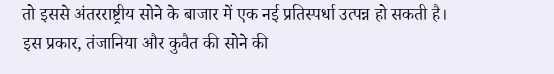तो इससे अंतरराष्ट्रीय सोने के बाजार में एक नई प्रतिस्पर्धा उत्पन्न हो सकती है।
इस प्रकार, तंजानिया और कुवैत की सोने की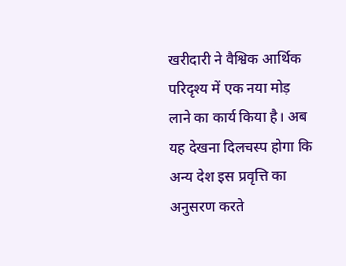खरीदारी ने वैश्विक आर्थिक परिदृश्य में एक नया मोड़ लाने का कार्य किया है। अब यह देखना दिलचस्प होगा कि अन्य देश इस प्रवृत्ति का अनुसरण करते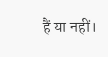हैं या नहीं।